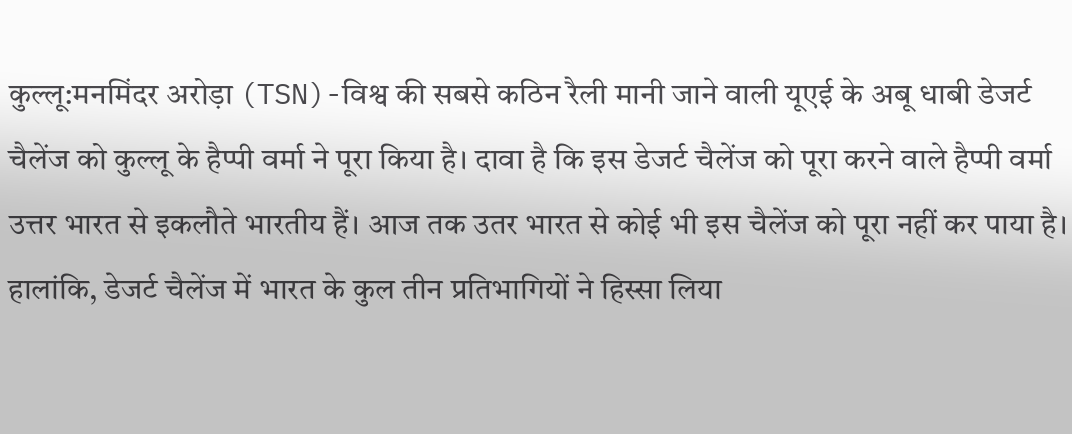कुल्लू:मनमिंदर अरोड़ा (TSN)-विश्व की सबसे कठिन रैली मानी जाने वाली यूएई के अबू धाबी डेजर्ट चैलेंज को कुल्लू के हैप्पी वर्मा ने पूरा किया है। दावा है कि इस डेजर्ट चैलेंज को पूरा करने वाले हैप्पी वर्मा उत्तर भारत से इकलौते भारतीय हैं। आज तक उतर भारत से कोई भी इस चैलेंज को पूरा नहीं कर पाया है। हालांकि, डेजर्ट चैलेंज में भारत के कुल तीन प्रतिभागियों ने हिस्सा लिया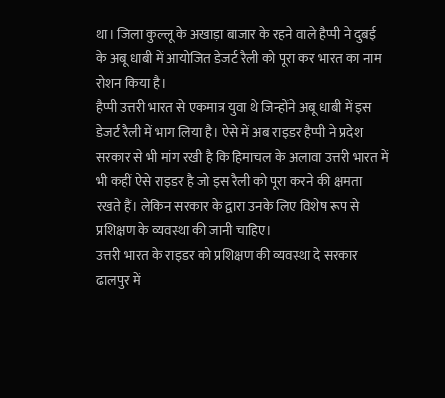था। जिला कुल्लू के अखाड़ा बाजार के रहने वाले हैप्पी ने दुबई के अबू धाबी में आयोजित डेजर्ट रैली को पूरा कर भारत का नाम रोशन किया है।
हैप्पी उत्तरी भारत से एकमात्र युवा थे जिन्होंने अबू धाबी में इस डेजर्ट रैली में भाग लिया है। ऐसे में अब राइडर हैप्पी ने प्रदेश सरकार से भी मांग रखी है कि हिमाचल के अलावा उत्तरी भारत में भी कहीं ऐसे राइडर है जो इस रैली को पूरा करने की क्षमता रखते हैं। लेकिन सरकार के द्वारा उनके लिए विशेष रूप से प्रशिक्षण के व्यवस्था की जानी चाहिए।
उत्तरी भारत के राइडर को प्रशिक्षण की व्यवस्था दे सरकार
ढालपुर में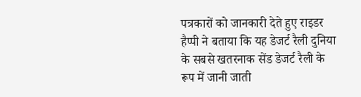पत्रकारों को जानकारी देते हुए राइडर हैप्पी ने बताया कि यह डेजर्ट रैली दुनिया के सबसे खतरनाक सेंड डेजर्ट रैली के रूप में जानी जाती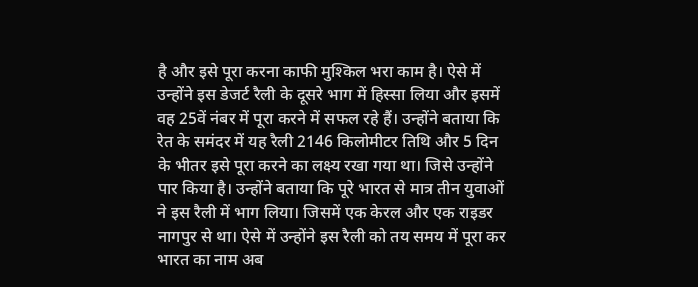है और इसे पूरा करना काफी मुश्किल भरा काम है। ऐसे में उन्होंने इस डेजर्ट रैली के दूसरे भाग में हिस्सा लिया और इसमें वह 25वें नंबर में पूरा करने में सफल रहे हैं। उन्होंने बताया कि रेत के समंदर में यह रैली 2146 किलोमीटर तिथि और 5 दिन के भीतर इसे पूरा करने का लक्ष्य रखा गया था। जिसे उन्होंने पार किया है। उन्होंने बताया कि पूरे भारत से मात्र तीन युवाओं ने इस रैली में भाग लिया। जिसमें एक केरल और एक राइडर नागपुर से था। ऐसे में उन्होंने इस रैली को तय समय में पूरा कर भारत का नाम अब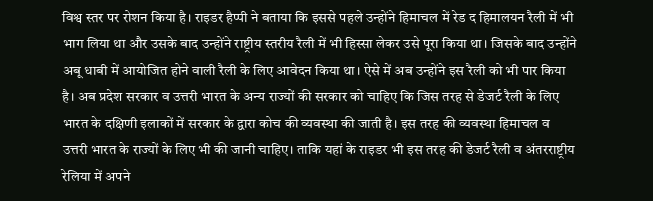विश्व स्तर पर रोशन किया है। राइडर हैप्पी ने बताया कि इससे पहले उन्होंने हिमाचल में रेड द हिमालयन रैली में भी भाग लिया था और उसके बाद उन्होंने राष्ट्रीय स्तरीय रैली में भी हिस्सा लेकर उसे पूरा किया था। जिसके बाद उन्होंने अबू धाबी में आयोजित होने वाली रैली के लिए आवेदन किया था। ऐसे में अब उन्होंने इस रैली को भी पार किया है। अब प्रदेश सरकार व उत्तरी भारत के अन्य राज्यों की सरकार को चाहिए कि जिस तरह से डेजर्ट रैली के लिए भारत के दक्षिणी इलाकों में सरकार के द्वारा कोच की व्यवस्था की जाती है। इस तरह की व्यवस्था हिमाचल व उत्तरी भारत के राज्यों के लिए भी की जानी चाहिए। ताकि यहां के राइडर भी इस तरह की डेजर्ट रैली व अंतरराष्ट्रीय रेलिया में अपने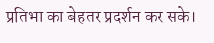प्रतिभा का बेहतर प्रदर्शन कर सके।